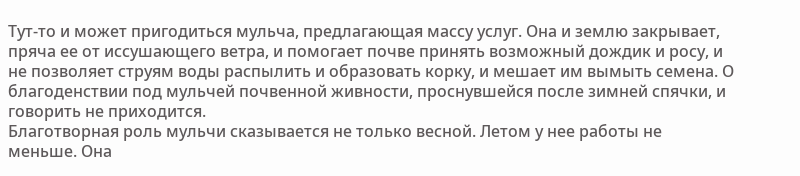Тут-то и может пригодиться мульча, предлагающая массу услуг. Она и землю закрывает, пряча ее от иссушающего ветра, и помогает почве принять возможный дождик и росу, и не позволяет струям воды распылить и образовать корку, и мешает им вымыть семена. О благоденствии под мульчей почвенной живности, проснувшейся после зимней спячки, и говорить не приходится.
Благотворная роль мульчи сказывается не только весной. Летом у нее работы не меньше. Она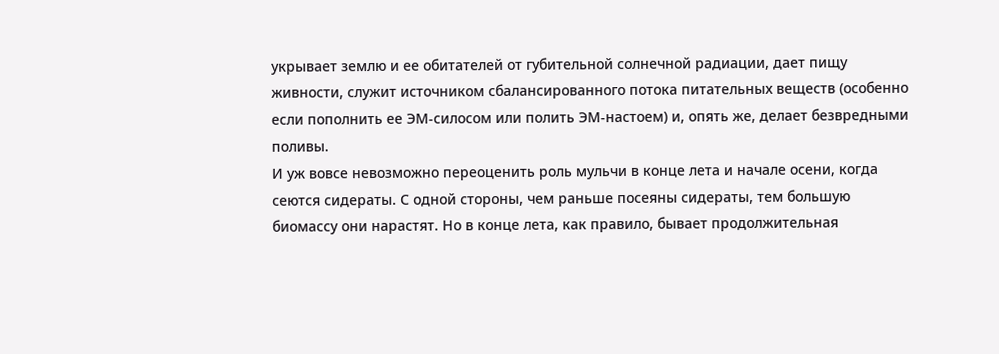укрывает землю и ее обитателей от губительной солнечной радиации, дает пищу живности, служит источником сбалансированного потока питательных веществ (особенно если пополнить ее ЭМ-силосом или полить ЭМ-настоем) и, опять же, делает безвредными поливы.
И уж вовсе невозможно переоценить роль мульчи в конце лета и начале осени, когда сеются сидераты. С одной стороны, чем раньше посеяны сидераты, тем большую биомассу они нарастят. Но в конце лета, как правило, бывает продолжительная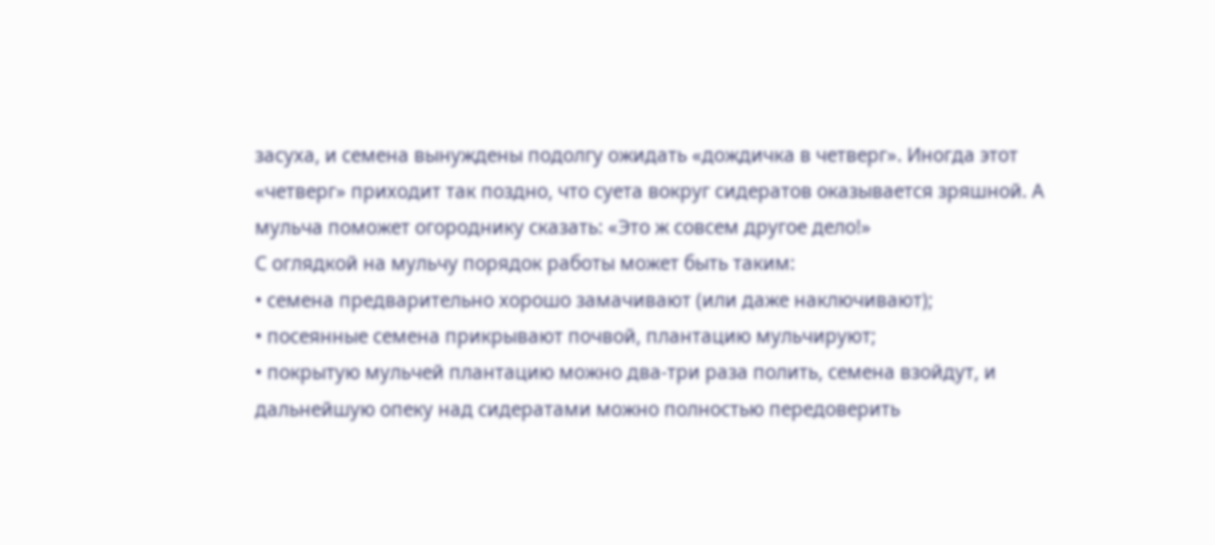засуха, и семена вынуждены подолгу ожидать «дождичка в четверг». Иногда этот «четверг» приходит так поздно, что суета вокруг сидератов оказывается зряшной. А мульча поможет огороднику сказать: «Это ж совсем другое дело!»
С оглядкой на мульчу порядок работы может быть таким:
• семена предварительно хорошо замачивают (или даже наключивают);
• посеянные семена прикрывают почвой, плантацию мульчируют;
• покрытую мульчей плантацию можно два-три раза полить, семена взойдут, и дальнейшую опеку над сидератами можно полностью передоверить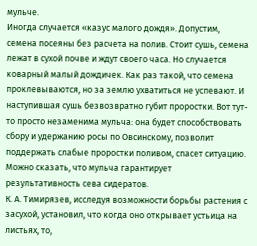мульче.
Иногда случается «казус малого дождя». Допустим, семена посеяны без расчета на полив. Стоит сушь, семена лежат в сухой почве и ждут своего часа. Но случается коварный малый дождичек. Как раз такой, что семена проклевываются, но за землю ухватиться не успевают. И наступившая сушь безвозвратно губит проростки. Вот тут-то просто незаменима мульча: она будет способствовать сбору и удержанию росы по Овсинскому, позволит поддержать слабые проростки поливом, спасет ситуацию. Можно сказать, что мульча гарантирует результативность сева сидератов.
К. А. Тимирязев, исследуя возможности борьбы растения с засухой, установил, что когда оно открывает устьица на листьях, то,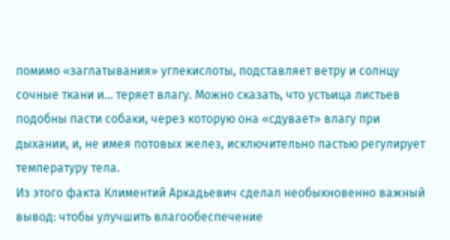помимо «заглатывания» углекислоты, подставляет ветру и солнцу сочные ткани и… теряет влагу. Можно сказать, что устьица листьев подобны пасти собаки, через которую она «сдувает» влагу при дыхании, и, не имея потовых желез, исключительно пастью регулирует температуру тела.
Из этого факта Климентий Аркадьевич сделал необыкновенно важный вывод: чтобы улучшить влагообеспечение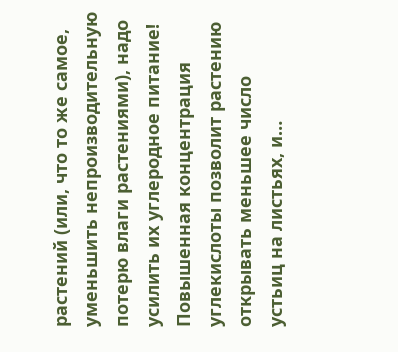растений (или, что то же самое, уменьшить непроизводительную потерю влаги растениями), надо усилить их углеродное питание! Повышенная концентрация углекислоты позволит растению открывать меньшее число устьиц на листьях, и…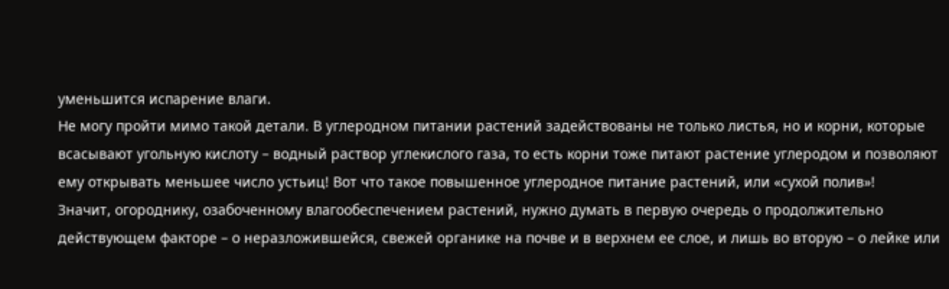уменьшится испарение влаги.
Не могу пройти мимо такой детали. В углеродном питании растений задействованы не только листья, но и корни, которые всасывают угольную кислоту – водный раствор углекислого газа, то есть корни тоже питают растение углеродом и позволяют ему открывать меньшее число устьиц! Вот что такое повышенное углеродное питание растений, или «сухой полив»!
Значит, огороднику, озабоченному влагообеспечением растений, нужно думать в первую очередь о продолжительно действующем факторе – о неразложившейся, свежей органике на почве и в верхнем ее слое, и лишь во вторую – о лейке или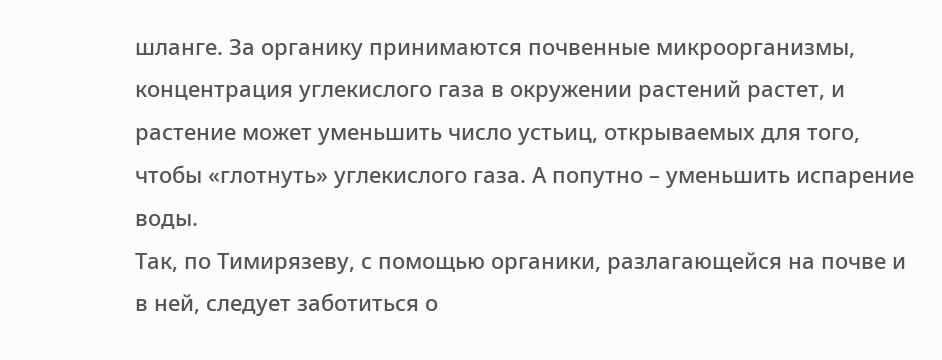шланге. За органику принимаются почвенные микроорганизмы, концентрация углекислого газа в окружении растений растет, и растение может уменьшить число устьиц, открываемых для того, чтобы «глотнуть» углекислого газа. А попутно – уменьшить испарение воды.
Так, по Тимирязеву, с помощью органики, разлагающейся на почве и в ней, следует заботиться о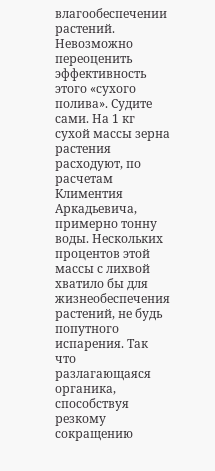влагообеспечении растений. Невозможно переоценить эффективность этого «сухого полива». Судите сами. На 1 кг сухой массы зерна растения расходуют, по расчетам Климентия Аркадьевича, примерно тонну воды. Нескольких процентов этой массы с лихвой хватило бы для жизнеобеспечения растений, не будь попутного испарения. Так что разлагающаяся органика, способствуя резкому сокращению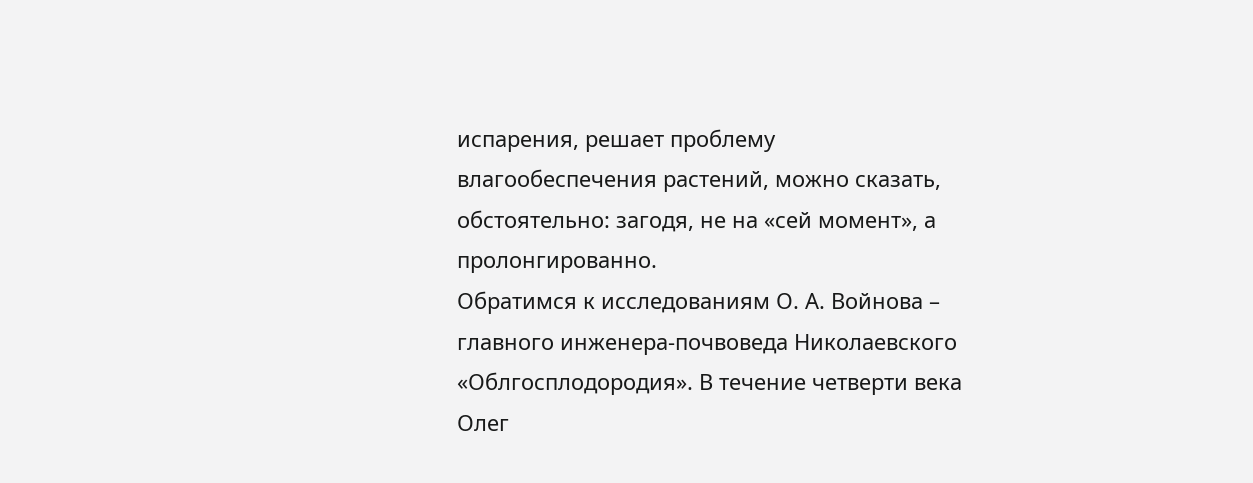испарения, решает проблему влагообеспечения растений, можно сказать, обстоятельно: загодя, не на «сей момент», а пролонгированно.
Обратимся к исследованиям О. А. Войнова – главного инженера-почвоведа Николаевского «Облгосплодородия». В течение четверти века Олег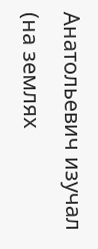Анатольевич изучал (на землях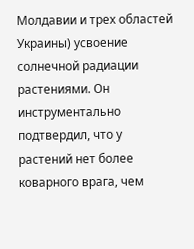Молдавии и трех областей Украины) усвоение солнечной радиации растениями. Он инструментально подтвердил, что у растений нет более коварного врага, чем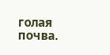голая почва.